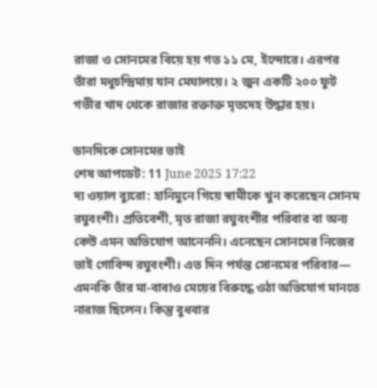রাজা ও সোনমের বিয়ে হয় গত ১১ মে, ইন্দোরে। এরপর তাঁরা মধুচন্দ্রিমায় যান মেঘালয়ে। ২ জুন একটি ২০০ ফুট গভীর খাদ থেকে রাজার রক্তাক্ত মৃতদেহ উদ্ধার হয়।

ডানদিকে সোনমের ভাই
শেষ আপডেট: 11 June 2025 17:22
দ্য ওয়াল ব্যুরো: হানিমুনে গিয়ে স্বামীকে খুন করেছেন সোনম রঘুবংশী। প্রতিবেশী, মৃত রাজা রঘুবংশীর পরিবার বা অন্য কেউ এমন অভিযোগ আনেননি। এনেছেন সোনমের নিজের ভাই গোবিন্দ রঘুবংশী। এত দিন পর্যন্ত সোনমের পরিবার— এমনকি তাঁর মা-বাবাও মেয়ের বিরুদ্ধে ওঠা অভিযোগ মানতে নারাজ ছিলেন। কিন্তু বুধবার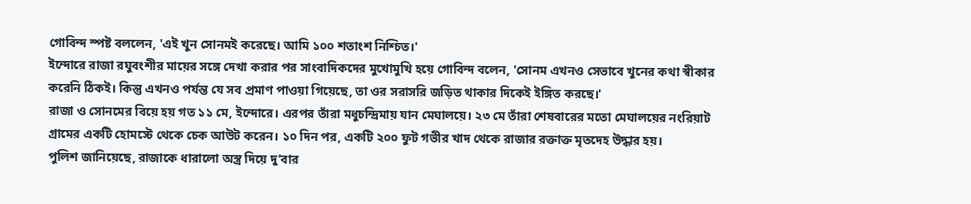গোবিন্দ স্পষ্ট বললেন, 'এই খুন সোনমই করেছে। আমি ১০০ শতাংশ নিশ্চিত।'
ইন্দোরে রাজা রঘুবংশীর মায়ের সঙ্গে দেখা করার পর সাংবাদিকদের মুখোমুখি হয়ে গোবিন্দ বলেন, 'সোনম এখনও সেভাবে খুনের কথা স্বীকার করেনি ঠিকই। কিন্তু এখনও পর্যন্ত যে সব প্রমাণ পাওয়া গিয়েছে, তা ওর সরাসরি জড়িত থাকার দিকেই ইঙ্গিত করছে।'
রাজা ও সোনমের বিয়ে হয় গত ১১ মে, ইন্দোরে। এরপর তাঁরা মধুচন্দ্রিমায় যান মেঘালয়ে। ২৩ মে তাঁরা শেষবারের মতো মেঘালয়ের নংরিয়াট গ্রামের একটি হোমস্টে থেকে চেক আউট করেন। ১০ দিন পর, একটি ২০০ ফুট গভীর খাদ থেকে রাজার রক্তাক্ত মৃতদেহ উদ্ধার হয়।
পুলিশ জানিয়েছে, রাজাকে ধারালো অস্ত্র দিয়ে দু’বার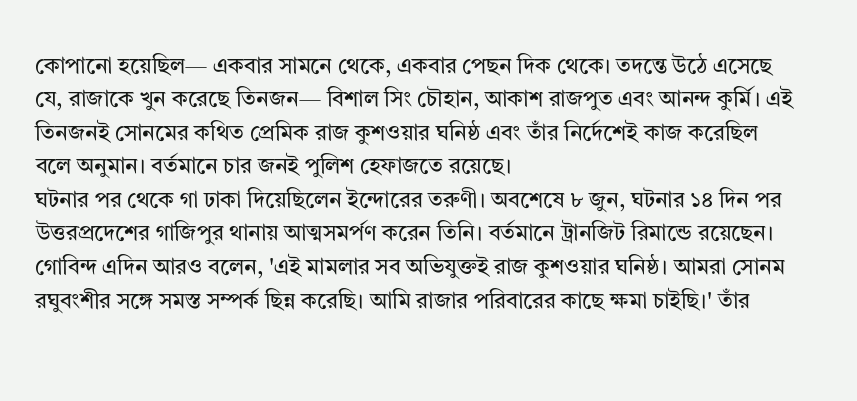কোপানো হয়েছিল— একবার সামনে থেকে, একবার পেছন দিক থেকে। তদন্তে উঠে এসেছে যে, রাজাকে খুন করেছে তিনজন— বিশাল সিং চৌহান, আকাশ রাজপুত এবং আনন্দ কুর্মি। এই তিনজনই সোনমের কথিত প্রেমিক রাজ কুশওয়ার ঘনিষ্ঠ এবং তাঁর নির্দেশেই কাজ করেছিল বলে অনুমান। বর্তমানে চার জনই পুলিশ হেফাজতে রয়েছে।
ঘটনার পর থেকে গা ঢাকা দিয়েছিলেন ইন্দোরের তরুণী। অবশেষে ৮ জুন, ঘটনার ১৪ দিন পর উত্তরপ্রদেশের গাজিপুর থানায় আত্মসমর্পণ করেন তিনি। বর্তমানে ট্রানজিট রিমান্ডে রয়েছেন।
গোবিন্দ এদিন আরও বলেন, 'এই মামলার সব অভিযুক্তই রাজ কুশওয়ার ঘনিষ্ঠ। আমরা সোনম রঘুবংশীর সঙ্গে সমস্ত সম্পর্ক ছিন্ন করেছি। আমি রাজার পরিবারের কাছে ক্ষমা চাইছি।' তাঁর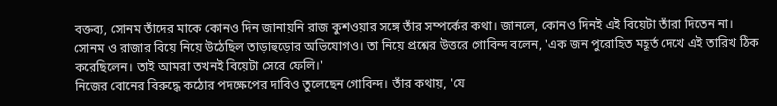বক্তব্য, সোনম তাঁদের মাকে কোনও দিন জানায়নি রাজ কুশওয়ার সঙ্গে তাঁর সম্পর্কের কথা। জানলে, কোনও দিনই এই বিয়েটা তাঁরা দিতেন না।
সোনম ও রাজার বিয়ে নিয়ে উঠেছিল তাড়াহুড়োর অভিযোগও। তা নিয়ে প্রশ্নের উত্তরে গোবিন্দ বলেন, 'এক জন পুরোহিত মহূর্ত দেখে এই তারিখ ঠিক করেছিলেন। তাই আমরা তখনই বিয়েটা সেরে ফেলি।'
নিজের বোনের বিরুদ্ধে কঠোর পদক্ষেপের দাবিও তুলেছেন গোবিন্দ। তাঁর কথায়, 'যে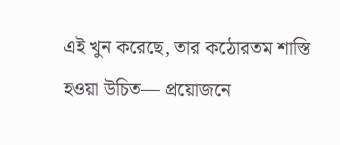এই খুন করেছে, তার কঠোরতম শাস্তি হওয়া উচিত— প্রয়োজনে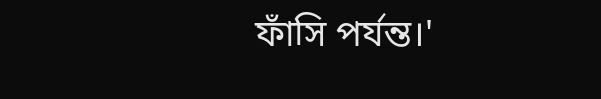ফাঁসি পর্যন্ত।'